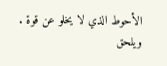الأحوط الذي لا يخلو عن قوة . ويلحق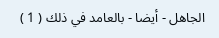الجاهل - أيضا - بالعامد في ذلك ( 1 )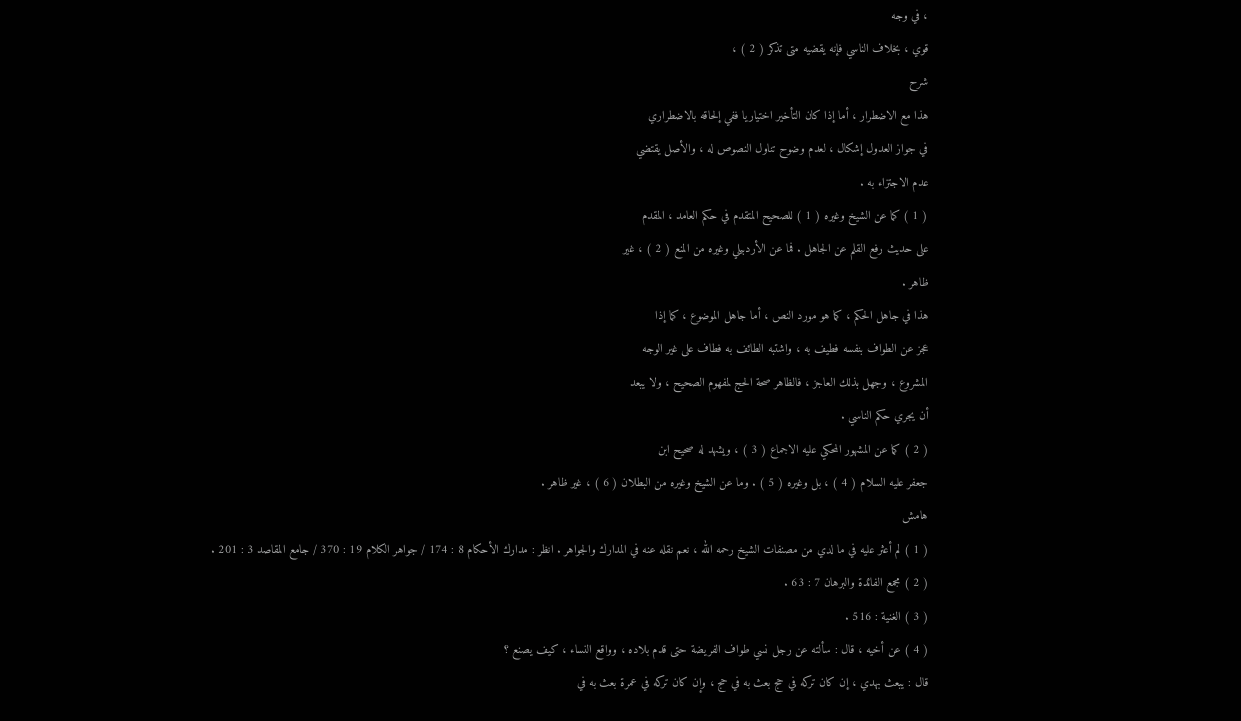، في وجه
قوي ، بخلاف الناسي فإنه يقضيه متى تذكر ( 2 ) ،
شرح
هذا مع الاضطرار ، أما إذا كان التأخير اختياريا ففي إلحاقه بالاضطراري
في جواز العدول إشكال ، لعدم وضوح تناول النصوص له ، والأصل يقتضي
عدم الاجتزاء به .
( 1 ) كما عن الشيخ وغيره ( 1 ) للصحيح المتقدم في حكم العامد ، المقدم
على حديث رفع القلم عن الجاهل . فما عن الأردبيلي وغيره من المنع ( 2 ) ، غير
ظاهر .
هذا في جاهل الحكم ، كما هو مورد النص ، أما جاهل الموضوع ، كما إذا
عجز عن الطواف بنفسه فطيف به ، واشتبه الطائف به فطاف على غير الوجه
المشروع ، وجهل بذلك العاجز ، فالظاهر صحة الحج لمفهوم الصحيح ، ولا يبعد
أن يجري حكم الناسي .
( 2 ) كما عن المشهور المحكي عليه الاجماع ( 3 ) ، ويشهد له صحيح ابن
جعفر عليه السلام ( 4 ) ، بل وغيره ( 5 ) . وما عن الشيخ وغيره من البطلان ( 6 ) ، غير ظاهر .
هامش
( 1 ) لم أعثر عليه في ما لدي من مصنفات الشيخ رحمه الله ، نعم نقله عنه في المدارك والجواهر . انظر : مدارك الأحكام 8 : 174 / جواهر الكلام 19 : 370 / جامع المقاصد 3 : 201 .
( 2 ) مجمع الفائدة والبرهان 7 : 63 .
( 3 ) الغنية : 516 .
( 4 ) عن أخيه ، قال : سألته عن رجل نسي طواف الفريضة حتى قدم بلاده ، وواقع النساء ، كيف يصنع ؟
قال : يبعث بهدي ، إن كان تركه في حج بعث به في حج ، وإن كان تركه في عمرة بعث به في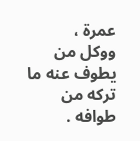عمرة ،
ووكل من يطوف عنه ما تركه من طوافه .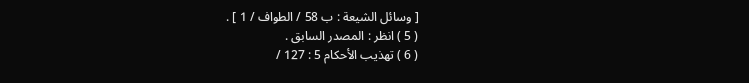[ وسائل الشيعة : ب 58 / الطواف / 1 ] .
( 5 ) انظر : المصدر السابق .
( 6 ) تهذيب الأحكام 5 : 127 /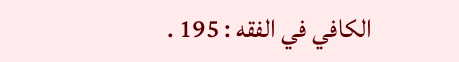الكافي في الفقه : 195 .